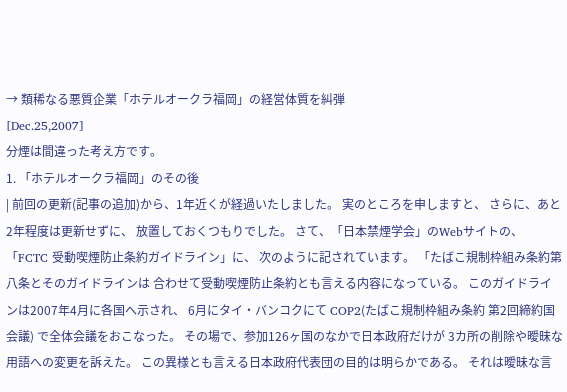→ 類稀なる悪質企業「ホテルオークラ福岡」の経営体質を糾弾
[Dec.25,2007]
分煙は間違った考え方です。
1. 「ホテルオークラ福岡」のその後
| 前回の更新(記事の追加)から、1年近くが経過いたしました。 実のところを申しますと、 さらに、あと2年程度は更新せずに、 放置しておくつもりでした。 さて、「日本禁煙学会」のWebサイトの、 「FCTC 受動喫煙防止条約ガイドライン」に、 次のように記されています。 「たばこ規制枠組み条約第八条とそのガイドラインは 合わせて受動喫煙防止条約とも言える内容になっている。 このガイドラインは2007年4月に各国へ示され、 6月にタイ・バンコクにて COP2(たばこ規制枠組み条約 第2回締約国会議) で全体会議をおこなった。 その場で、参加126ヶ国のなかで日本政府だけが 3カ所の削除や曖昧な用語への変更を訴えた。 この異様とも言える日本政府代表団の目的は明らかである。 それは曖昧な言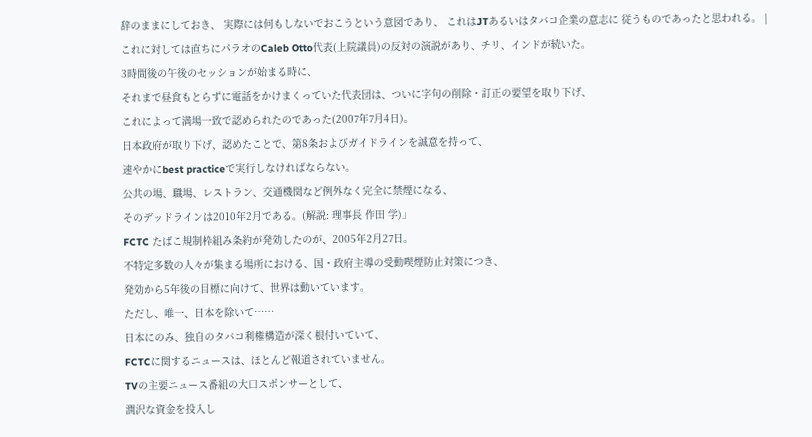辞のままにしておき、 実際には何もしないでおこうという意図であり、 これはJTあるいはタバコ企業の意志に 従うものであったと思われる。 |
これに対しては直ちにパラオのCaleb Otto代表(上院議員)の反対の演説があり、チリ、インドが続いた。
3時間後の午後のセッションが始まる時に、
それまで昼食もとらずに電話をかけまくっていた代表団は、ついに字句の削除・訂正の要望を取り下げ、
これによって満場一致で認められたのであった(2007年7月4日)。
日本政府が取り下げ、認めたことで、第8条およびガイドラインを誠意を持って、
速やかにbest practiceで実行しなければならない。
公共の場、職場、レストラン、交通機関など例外なく完全に禁煙になる、
そのデッドラインは2010年2月である。(解説: 理事長 作田 学)」
FCTC たばこ規制枠組み条約が発効したのが、2005年2月27日。
不特定多数の人々が集まる場所における、国・政府主導の受動喫煙防止対策につき、
発効から5年後の目標に向けて、世界は動いています。
ただし、唯一、日本を除いて……
日本にのみ、独自のタバコ利権構造が深く根付いていて、
FCTCに関するニュースは、ほとんど報道されていません。
TVの主要ニュース番組の大口スポンサーとして、
潤沢な資金を投入し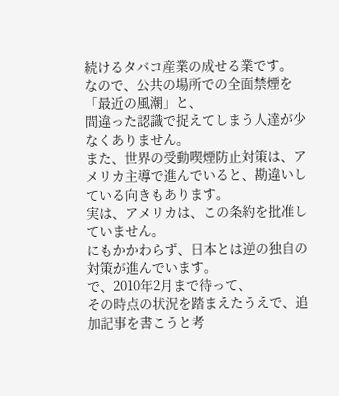続けるタバコ産業の成せる業です。
なので、公共の場所での全面禁煙を「最近の風潮」と、
間違った認識で捉えてしまう人達が少なくありません。
また、世界の受動喫煙防止対策は、アメリカ主導で進んでいると、勘違いしている向きもあります。
実は、アメリカは、この条約を批准していません。
にもかかわらず、日本とは逆の独自の対策が進んでいます。
で、2010年2月まで待って、
その時点の状況を踏まえたうえで、追加記事を書こうと考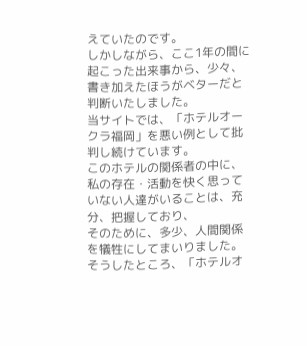えていたのです。
しかしながら、ここ1年の間に起こった出来事から、少々、書き加えたほうがベターだと判断いたしました。
当サイトでは、「ホテルオークラ福岡」を悪い例として批判し続けています。
このホテルの関係者の中に、私の存在・活動を快く思っていない人達がいることは、充分、把握しており、
そのために、多少、人間関係を犠牲にしてまいりました。
そうしたところ、「ホテルオ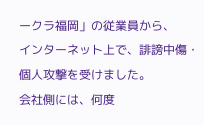ークラ福岡」の従業員から、
インターネット上で、誹謗中傷・個人攻撃を受けました。
会社側には、何度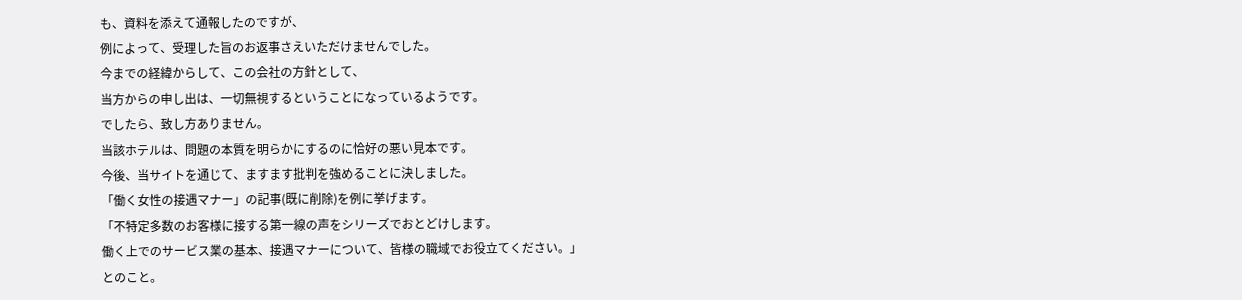も、資料を添えて通報したのですが、
例によって、受理した旨のお返事さえいただけませんでした。
今までの経緯からして、この会社の方針として、
当方からの申し出は、一切無視するということになっているようです。
でしたら、致し方ありません。
当該ホテルは、問題の本質を明らかにするのに恰好の悪い見本です。
今後、当サイトを通じて、ますます批判を強めることに決しました。
「働く女性の接遇マナー」の記事(既に削除)を例に挙げます。
「不特定多数のお客様に接する第一線の声をシリーズでおとどけします。
働く上でのサービス業の基本、接遇マナーについて、皆様の職域でお役立てください。」
とのこと。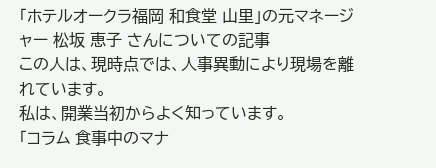「ホテルオークラ福岡 和食堂 山里」の元マネージャー 松坂 恵子 さんについての記事
この人は、現時点では、人事異動により現場を離れています。
私は、開業当初からよく知っています。
「コラム 食事中のマナ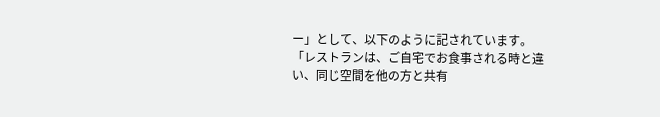ー」として、以下のように記されています。
「レストランは、ご自宅でお食事される時と違い、同じ空間を他の方と共有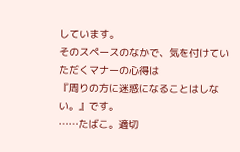しています。
そのスペースのなかで、気を付けていただくマナーの心得は
『周りの方に迷惑になることはしない。』です。
……たばこ。適切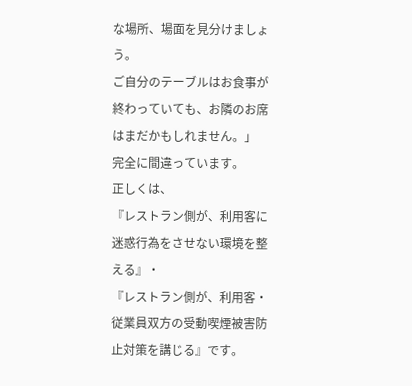な場所、場面を見分けましょう。
ご自分のテーブルはお食事が終わっていても、お隣のお席はまだかもしれません。」
完全に間違っています。
正しくは、
『レストラン側が、利用客に迷惑行為をさせない環境を整える』・
『レストラン側が、利用客・従業員双方の受動喫煙被害防止対策を講じる』です。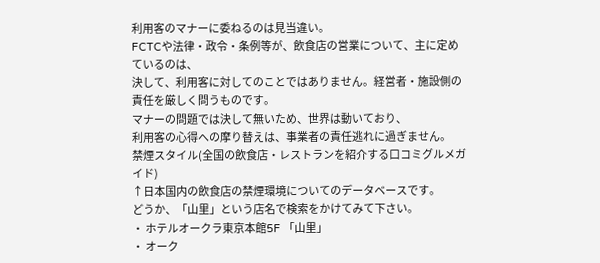利用客のマナーに委ねるのは見当違い。
FCTCや法律・政令・条例等が、飲食店の営業について、主に定めているのは、
決して、利用客に対してのことではありません。経営者・施設側の責任を厳しく問うものです。
マナーの問題では決して無いため、世界は動いており、
利用客の心得への摩り替えは、事業者の責任逃れに過ぎません。
禁煙スタイル(全国の飲食店・レストランを紹介する口コミグルメガイド)
↑日本国内の飲食店の禁煙環境についてのデータベースです。
どうか、「山里」という店名で検索をかけてみて下さい。
・ ホテルオークラ東京本館5F 「山里」
・ オーク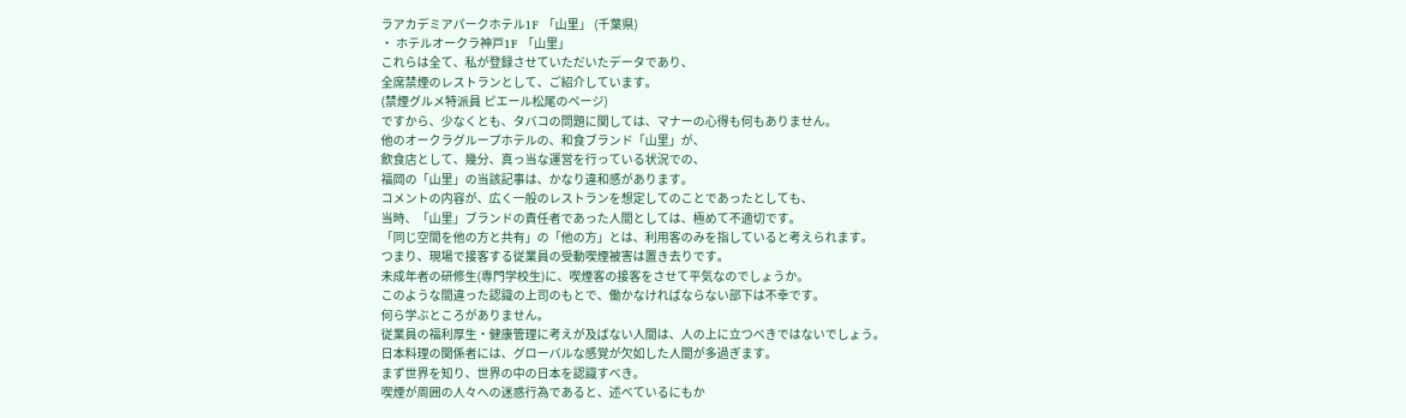ラアカデミアパークホテル1F 「山里」 (千葉県)
・ ホテルオークラ神戸1F 「山里」
これらは全て、私が登録させていただいたデータであり、
全席禁煙のレストランとして、ご紹介しています。
(禁煙グルメ特派員 ピエール松尾のページ)
ですから、少なくとも、タバコの問題に関しては、マナーの心得も何もありません。
他のオークラグループホテルの、和食ブランド「山里」が、
飲食店として、幾分、真っ当な運営を行っている状況での、
福岡の「山里」の当該記事は、かなり違和感があります。
コメントの内容が、広く一般のレストランを想定してのことであったとしても、
当時、「山里」ブランドの責任者であった人間としては、極めて不適切です。
「同じ空間を他の方と共有」の「他の方」とは、利用客のみを指していると考えられます。
つまり、現場で接客する従業員の受動喫煙被害は置き去りです。
未成年者の研修生(専門学校生)に、喫煙客の接客をさせて平気なのでしょうか。
このような間違った認識の上司のもとで、働かなければならない部下は不幸です。
何ら学ぶところがありません。
従業員の福利厚生・健康管理に考えが及ばない人間は、人の上に立つべきではないでしょう。
日本料理の関係者には、グローバルな感覚が欠如した人間が多過ぎます。
まず世界を知り、世界の中の日本を認識すべき。
喫煙が周囲の人々への迷惑行為であると、述べているにもか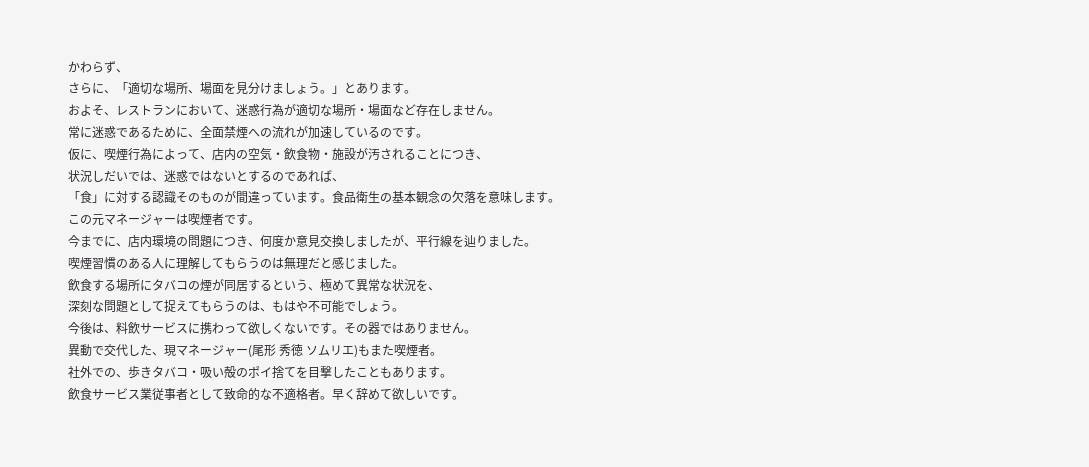かわらず、
さらに、「適切な場所、場面を見分けましょう。」とあります。
およそ、レストランにおいて、迷惑行為が適切な場所・場面など存在しません。
常に迷惑であるために、全面禁煙への流れが加速しているのです。
仮に、喫煙行為によって、店内の空気・飲食物・施設が汚されることにつき、
状況しだいでは、迷惑ではないとするのであれば、
「食」に対する認識そのものが間違っています。食品衛生の基本観念の欠落を意味します。
この元マネージャーは喫煙者です。
今までに、店内環境の問題につき、何度か意見交換しましたが、平行線を辿りました。
喫煙習慣のある人に理解してもらうのは無理だと感じました。
飲食する場所にタバコの煙が同居するという、極めて異常な状況を、
深刻な問題として捉えてもらうのは、もはや不可能でしょう。
今後は、料飲サービスに携わって欲しくないです。その器ではありません。
異動で交代した、現マネージャー(尾形 秀徳 ソムリエ)もまた喫煙者。
社外での、歩きタバコ・吸い殻のポイ捨てを目撃したこともあります。
飲食サービス業従事者として致命的な不適格者。早く辞めて欲しいです。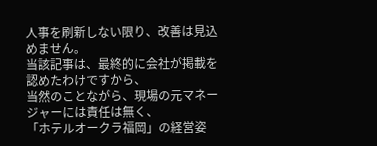人事を刷新しない限り、改善は見込めません。
当該記事は、最終的に会社が掲載を認めたわけですから、
当然のことながら、現場の元マネージャーには責任は無く、
「ホテルオークラ福岡」の経営姿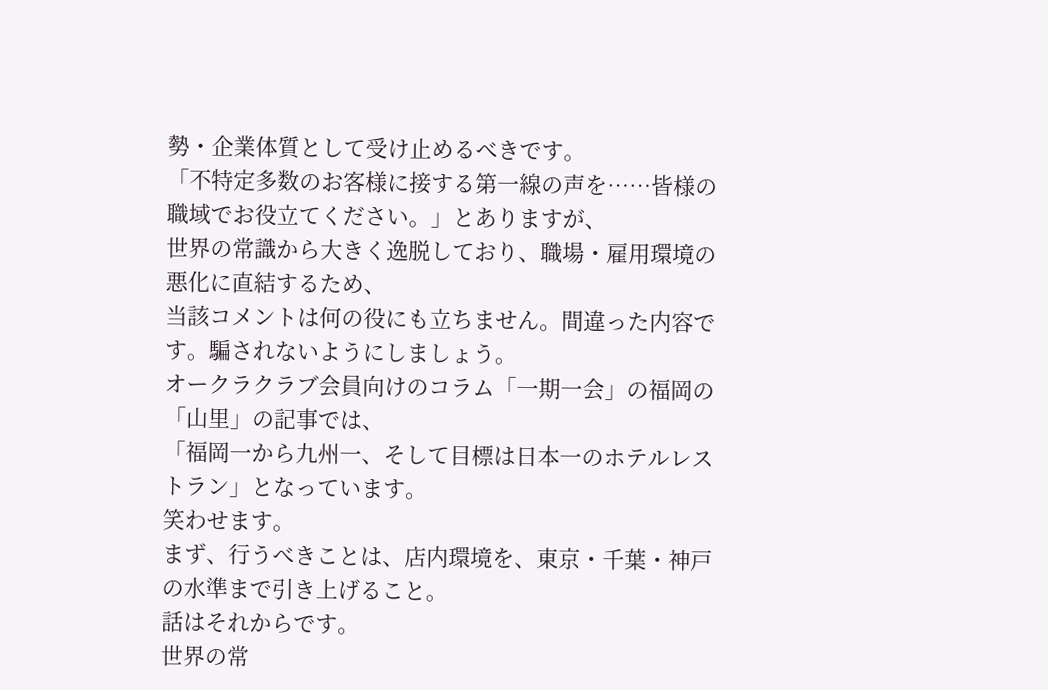勢・企業体質として受け止めるべきです。
「不特定多数のお客様に接する第一線の声を……皆様の職域でお役立てください。」とありますが、
世界の常識から大きく逸脱しており、職場・雇用環境の悪化に直結するため、
当該コメントは何の役にも立ちません。間違った内容です。騙されないようにしましょう。
オークラクラブ会員向けのコラム「一期一会」の福岡の「山里」の記事では、
「福岡一から九州一、そして目標は日本一のホテルレストラン」となっています。
笑わせます。
まず、行うべきことは、店内環境を、東京・千葉・神戸の水準まで引き上げること。
話はそれからです。
世界の常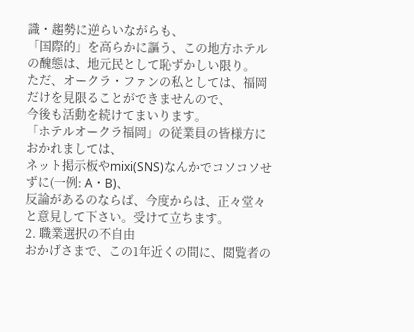識・趨勢に逆らいながらも、
「国際的」を高らかに謳う、この地方ホテルの醜態は、地元民として恥ずかしい限り。
ただ、オークラ・ファンの私としては、福岡だけを見限ることができませんので、
今後も活動を続けてまいります。
「ホテルオークラ福岡」の従業員の皆様方におかれましては、
ネット掲示板やmixi(SNS)なんかでコソコソせずに(一例: A・B)、
反論があるのならば、今度からは、正々堂々と意見して下さい。受けて立ちます。
2. 職業選択の不自由
おかげさまで、この1年近くの間に、閲覧者の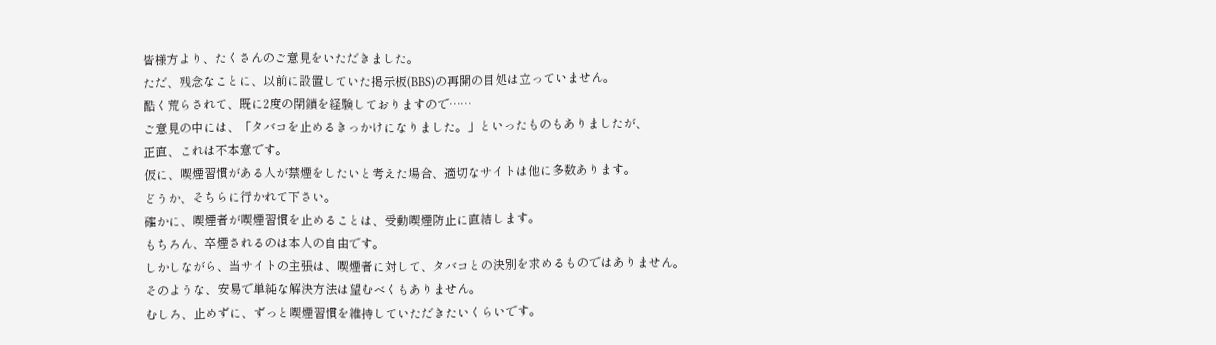皆様方より、たくさんのご意見をいただきました。
ただ、残念なことに、以前に設置していた掲示板(BBS)の再開の目処は立っていません。
酷く荒らされて、既に2度の閉鎖を経験しておりますので……
ご意見の中には、「タバコを止めるきっかけになりました。」といったものもありましたが、
正直、これは不本意です。
仮に、喫煙習慣がある人が禁煙をしたいと考えた場合、適切なサイトは他に多数あります。
どうか、そちらに行かれて下さい。
確かに、喫煙者が喫煙習慣を止めることは、受動喫煙防止に直結します。
もちろん、卒煙されるのは本人の自由です。
しかしながら、当サイトの主張は、喫煙者に対して、タバコとの決別を求めるものではありません。
そのような、安易で単純な解決方法は望むべくもありません。
むしろ、止めずに、ずっと喫煙習慣を維持していただきたいくらいです。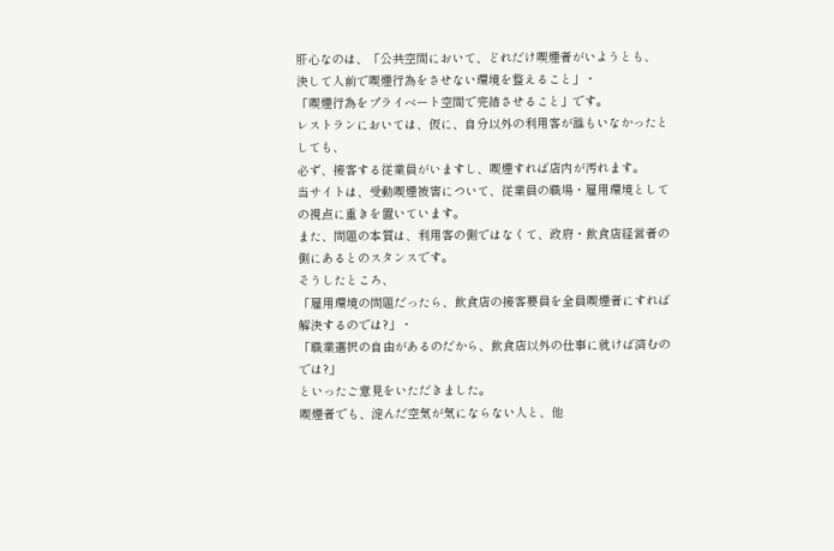肝心なのは、「公共空間において、どれだけ喫煙者がいようとも、
決して人前で喫煙行為をさせない環境を整えること」・
「喫煙行為をプライベート空間で完結させること」です。
レストランにおいては、仮に、自分以外の利用客が誰もいなかったとしても、
必ず、接客する従業員がいますし、喫煙すれば店内が汚れます。
当サイトは、受動喫煙被害について、従業員の職場・雇用環境としての視点に重きを置いています。
また、問題の本質は、利用客の側ではなくて、政府・飲食店経営者の側にあるとのスタンスです。
そうしたところ、
「雇用環境の問題だったら、飲食店の接客要員を全員喫煙者にすれば解決するのでは?」・
「職業選択の自由があるのだから、飲食店以外の仕事に就けば済むのでは?」
といったご意見をいただきました。
喫煙者でも、淀んだ空気が気にならない人と、他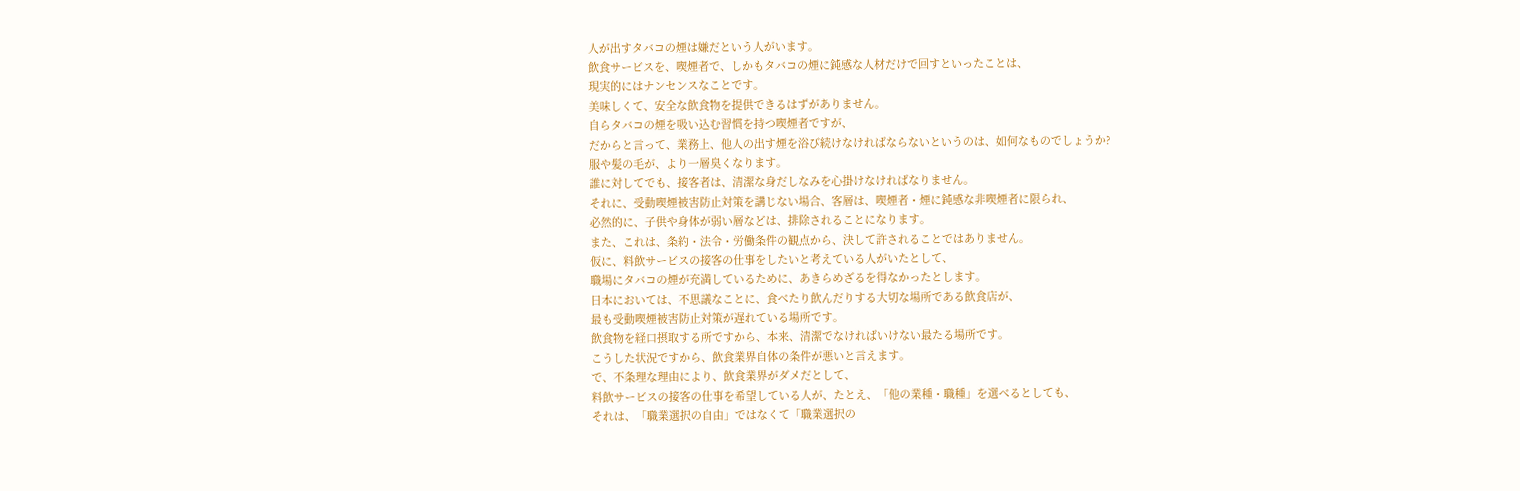人が出すタバコの煙は嫌だという人がいます。
飲食サービスを、喫煙者で、しかもタバコの煙に鈍感な人材だけで回すといったことは、
現実的にはナンセンスなことです。
美味しくて、安全な飲食物を提供できるはずがありません。
自らタバコの煙を吸い込む習慣を持つ喫煙者ですが、
だからと言って、業務上、他人の出す煙を浴び続けなければならないというのは、如何なものでしょうか?
服や髪の毛が、より一層臭くなります。
誰に対してでも、接客者は、清潔な身だしなみを心掛けなければなりません。
それに、受動喫煙被害防止対策を講じない場合、客層は、喫煙者・煙に鈍感な非喫煙者に限られ、
必然的に、子供や身体が弱い層などは、排除されることになります。
また、これは、条約・法令・労働条件の観点から、決して許されることではありません。
仮に、料飲サービスの接客の仕事をしたいと考えている人がいたとして、
職場にタバコの煙が充満しているために、あきらめざるを得なかったとします。
日本においては、不思議なことに、食べたり飲んだりする大切な場所である飲食店が、
最も受動喫煙被害防止対策が遅れている場所です。
飲食物を経口摂取する所ですから、本来、清潔でなければいけない最たる場所です。
こうした状況ですから、飲食業界自体の条件が悪いと言えます。
で、不条理な理由により、飲食業界がダメだとして、
料飲サービスの接客の仕事を希望している人が、たとえ、「他の業種・職種」を選べるとしても、
それは、「職業選択の自由」ではなくて「職業選択の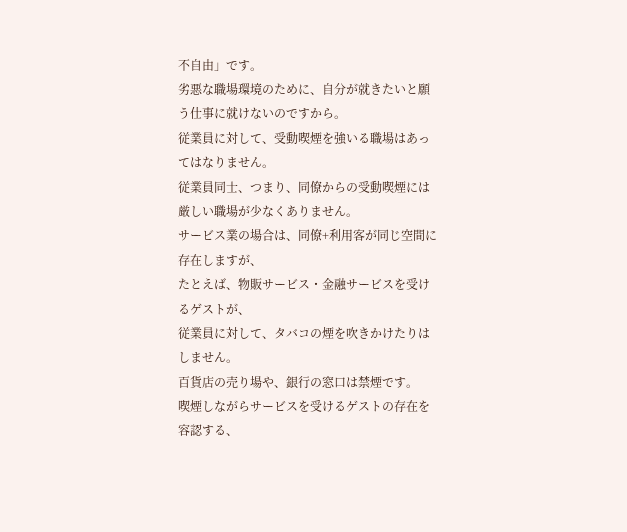不自由」です。
劣悪な職場環境のために、自分が就きたいと願う仕事に就けないのですから。
従業員に対して、受動喫煙を強いる職場はあってはなりません。
従業員同士、つまり、同僚からの受動喫煙には厳しい職場が少なくありません。
サービス業の場合は、同僚+利用客が同じ空間に存在しますが、
たとえば、物販サービス・金融サービスを受けるゲストが、
従業員に対して、タバコの煙を吹きかけたりはしません。
百貨店の売り場や、銀行の窓口は禁煙です。
喫煙しながらサービスを受けるゲストの存在を容認する、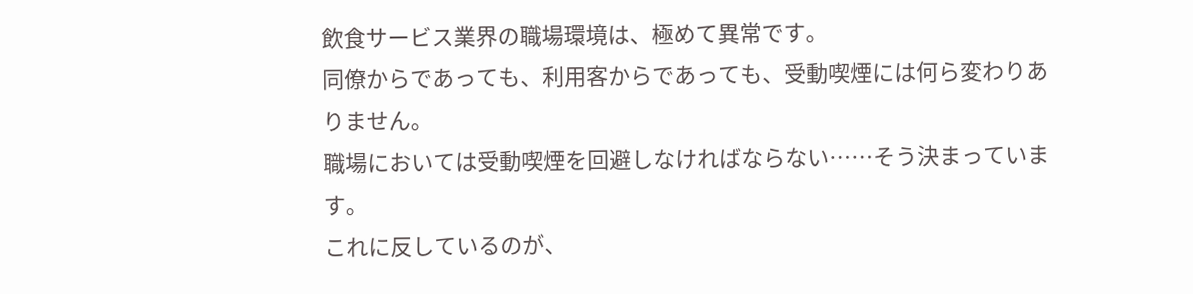飲食サービス業界の職場環境は、極めて異常です。
同僚からであっても、利用客からであっても、受動喫煙には何ら変わりありません。
職場においては受動喫煙を回避しなければならない……そう決まっています。
これに反しているのが、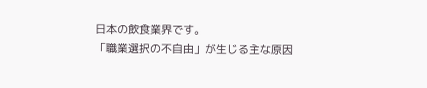日本の飲食業界です。
「職業選択の不自由」が生じる主な原因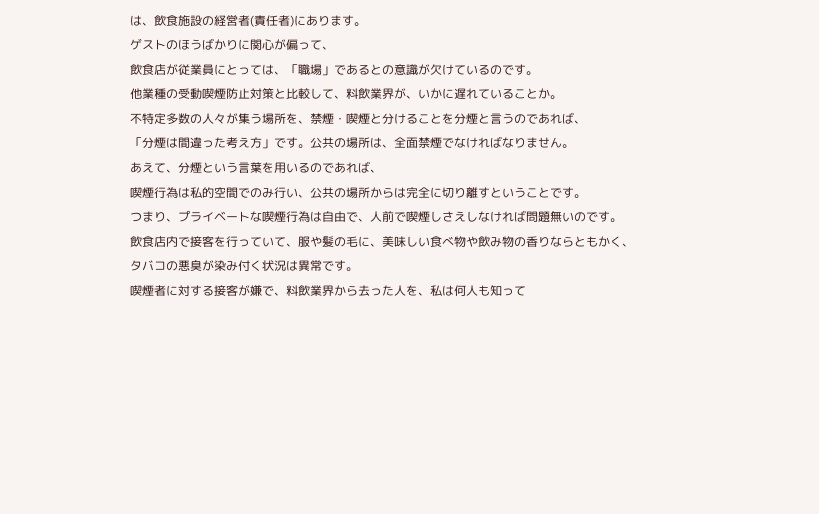は、飲食施設の経営者(責任者)にあります。
ゲストのほうばかりに関心が偏って、
飲食店が従業員にとっては、「職場」であるとの意識が欠けているのです。
他業種の受動喫煙防止対策と比較して、料飲業界が、いかに遅れていることか。
不特定多数の人々が集う場所を、禁煙・喫煙と分けることを分煙と言うのであれば、
「分煙は間違った考え方」です。公共の場所は、全面禁煙でなければなりません。
あえて、分煙という言葉を用いるのであれば、
喫煙行為は私的空間でのみ行い、公共の場所からは完全に切り離すということです。
つまり、プライベートな喫煙行為は自由で、人前で喫煙しさえしなければ問題無いのです。
飲食店内で接客を行っていて、服や髪の毛に、美味しい食べ物や飲み物の香りならともかく、
タバコの悪臭が染み付く状況は異常です。
喫煙者に対する接客が嫌で、料飲業界から去った人を、私は何人も知って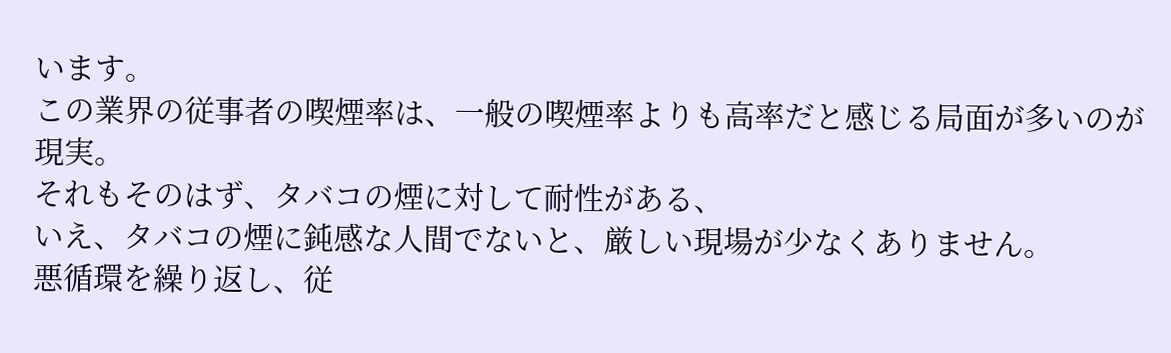います。
この業界の従事者の喫煙率は、一般の喫煙率よりも高率だと感じる局面が多いのが現実。
それもそのはず、タバコの煙に対して耐性がある、
いえ、タバコの煙に鈍感な人間でないと、厳しい現場が少なくありません。
悪循環を繰り返し、従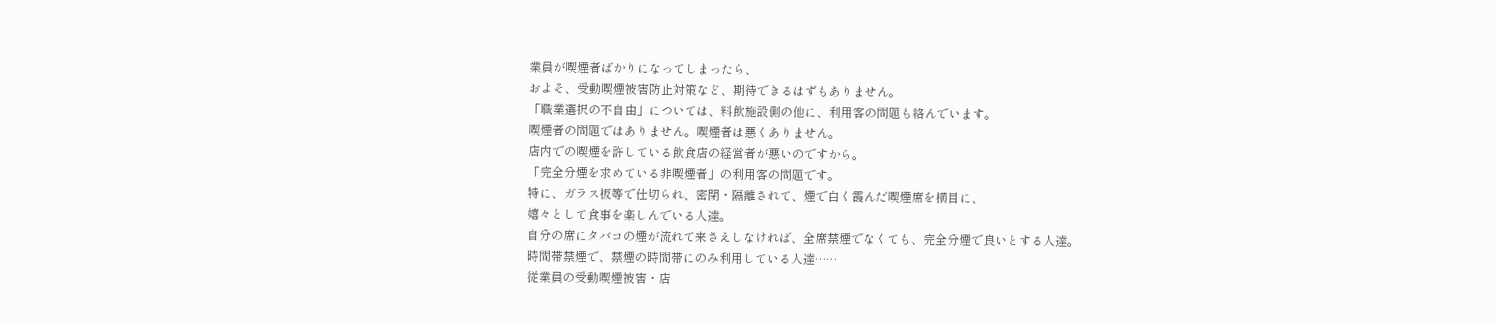業員が喫煙者ばかりになってしまったら、
およそ、受動喫煙被害防止対策など、期待できるはずもありません。
「職業選択の不自由」については、料飲施設側の他に、利用客の問題も絡んでいます。
喫煙者の問題ではありません。喫煙者は悪くありません。
店内での喫煙を許している飲食店の経営者が悪いのですから。
「完全分煙を求めている非喫煙者」の利用客の問題です。
特に、ガラス板等で仕切られ、密閉・隔離されて、煙で白く霞んだ喫煙席を横目に、
嬉々として食事を楽しんでいる人達。
自分の席にタバコの煙が流れて来さえしなければ、全席禁煙でなくても、完全分煙で良いとする人達。
時間帯禁煙で、禁煙の時間帯にのみ利用している人達……
従業員の受動喫煙被害・店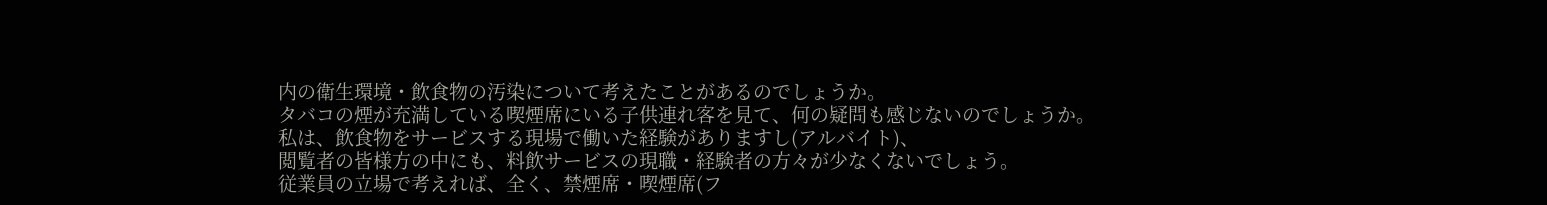内の衛生環境・飲食物の汚染について考えたことがあるのでしょうか。
タバコの煙が充満している喫煙席にいる子供連れ客を見て、何の疑問も感じないのでしょうか。
私は、飲食物をサービスする現場で働いた経験がありますし(アルバイト)、
閲覧者の皆様方の中にも、料飲サービスの現職・経験者の方々が少なくないでしょう。
従業員の立場で考えれば、全く、禁煙席・喫煙席(フ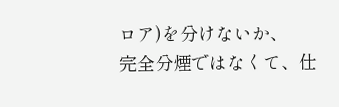ロア)を分けないか、
完全分煙ではなくて、仕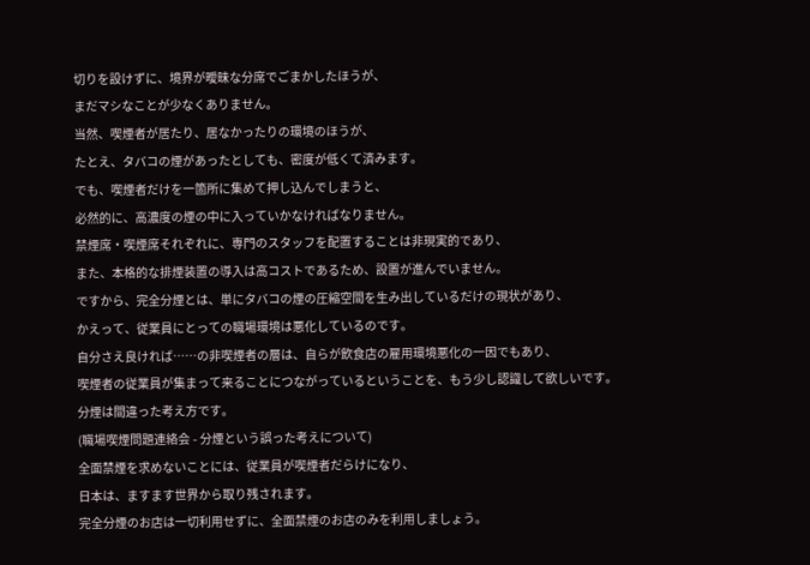切りを設けずに、境界が曖昧な分席でごまかしたほうが、
まだマシなことが少なくありません。
当然、喫煙者が居たり、居なかったりの環境のほうが、
たとえ、タバコの煙があったとしても、密度が低くて済みます。
でも、喫煙者だけを一箇所に集めて押し込んでしまうと、
必然的に、高濃度の煙の中に入っていかなければなりません。
禁煙席・喫煙席それぞれに、専門のスタッフを配置することは非現実的であり、
また、本格的な排煙装置の導入は高コストであるため、設置が進んでいません。
ですから、完全分煙とは、単にタバコの煙の圧縮空間を生み出しているだけの現状があり、
かえって、従業員にとっての職場環境は悪化しているのです。
自分さえ良ければ……の非喫煙者の層は、自らが飲食店の雇用環境悪化の一因でもあり、
喫煙者の従業員が集まって来ることにつながっているということを、もう少し認識して欲しいです。
分煙は間違った考え方です。
(職場喫煙問題連絡会 - 分煙という誤った考えについて)
全面禁煙を求めないことには、従業員が喫煙者だらけになり、
日本は、ますます世界から取り残されます。
完全分煙のお店は一切利用せずに、全面禁煙のお店のみを利用しましょう。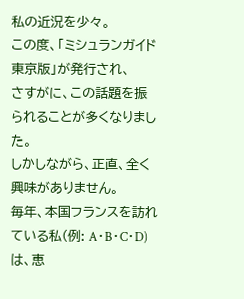私の近況を少々。
この度、「ミシュランガイド 東京版」が発行され、
さすがに、この話題を振られることが多くなりました。
しかしながら、正直、全く興味がありません。
毎年、本国フランスを訪れている私(例: A・B・C・D)は、恵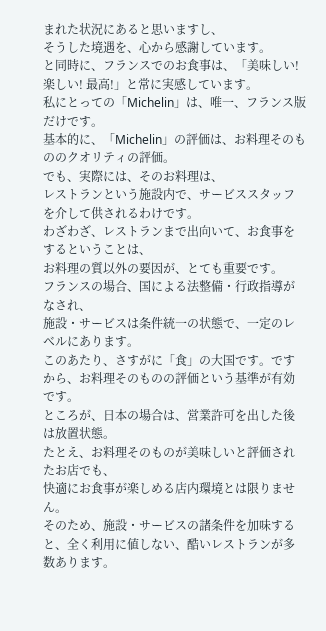まれた状況にあると思いますし、
そうした境遇を、心から感謝しています。
と同時に、フランスでのお食事は、「美味しい! 楽しい! 最高!」と常に実感しています。
私にとっての「Michelin」は、唯一、フランス版だけです。
基本的に、「Michelin」の評価は、お料理そのもののクオリティの評価。
でも、実際には、そのお料理は、
レストランという施設内で、サービススタッフを介して供されるわけです。
わざわざ、レストランまで出向いて、お食事をするということは、
お料理の質以外の要因が、とても重要です。
フランスの場合、国による法整備・行政指導がなされ、
施設・サービスは条件統一の状態で、一定のレベルにあります。
このあたり、さすがに「食」の大国です。ですから、お料理そのものの評価という基準が有効です。
ところが、日本の場合は、営業許可を出した後は放置状態。
たとえ、お料理そのものが美味しいと評価されたお店でも、
快適にお食事が楽しめる店内環境とは限りません。
そのため、施設・サービスの諸条件を加味すると、全く利用に値しない、酷いレストランが多数あります。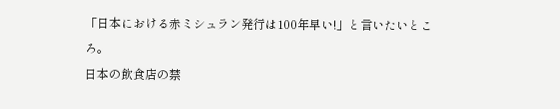「日本における赤ミシュラン発行は100年早い!」と言いたいところ。
日本の飲食店の禁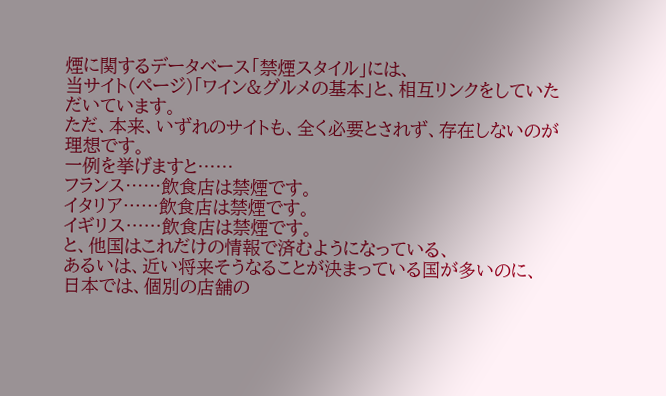煙に関するデータベース「禁煙スタイル」には、
当サイト(ページ)「ワイン&グルメの基本」と、相互リンクをしていただいています。
ただ、本来、いずれのサイトも、全く必要とされず、存在しないのが理想です。
一例を挙げますと……
フランス……飲食店は禁煙です。
イタリア……飲食店は禁煙です。
イギリス……飲食店は禁煙です。
と、他国はこれだけの情報で済むようになっている、
あるいは、近い将来そうなることが決まっている国が多いのに、
日本では、個別の店舗の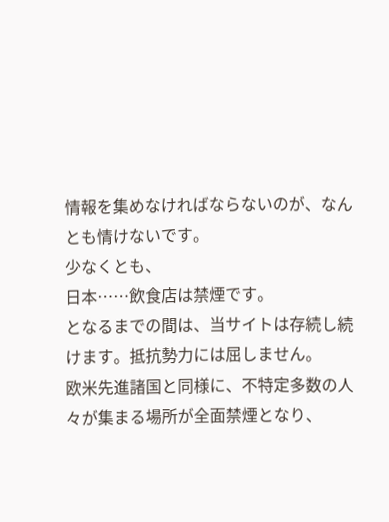情報を集めなければならないのが、なんとも情けないです。
少なくとも、
日本……飲食店は禁煙です。
となるまでの間は、当サイトは存続し続けます。抵抗勢力には屈しません。
欧米先進諸国と同様に、不特定多数の人々が集まる場所が全面禁煙となり、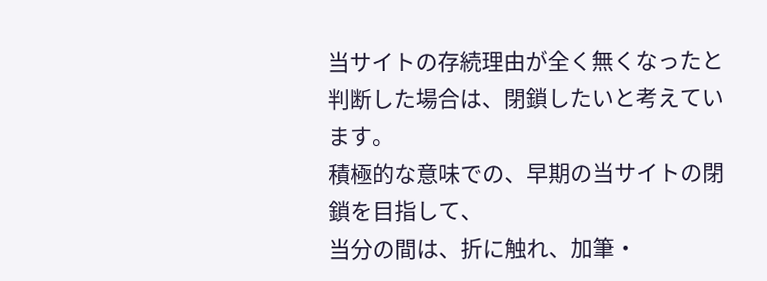当サイトの存続理由が全く無くなったと判断した場合は、閉鎖したいと考えています。
積極的な意味での、早期の当サイトの閉鎖を目指して、
当分の間は、折に触れ、加筆・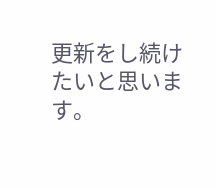更新をし続けたいと思います。